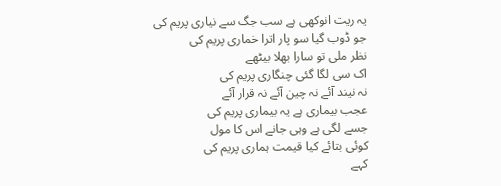یہ ریت انوکھی ہے سب جگ سے نیاری پریم کی
جو ڈوب گیا سو پار اترا خماری پریم کی
نظر ملی تو سارا بھلا بیٹھے
اک سی لگا گئی چنگاری پریم کی
نہ نیند آئے نہ چین آئے نہ قرار آئے
عجب بیماری ہے یہ بیماری پریم کی
جسے لگی ہے وہی جانے اس کا مول
کوئی بتائے کیا قیمت ہماری پریم کی
کہے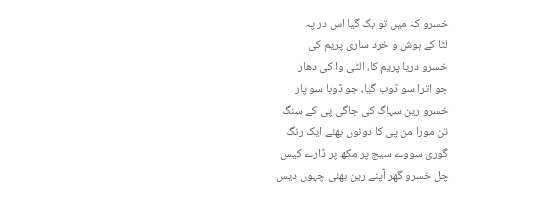خسرو کہ میں تو بک گیا اس در پہ
لٹا کے ہوش و خرد ساری پریم کی
خسرو دریا پریم کا، الٹی وا کی دھار
جو اترا سو ڈوب گیا، جو ڈوبا سو پار
خسرو رین سہاگ کی جاگی پی کے سنگ
تن مورا من پی کا دونوں بھئے ایک رنگ
گوری سووے سیج پر مکھ پر ڈارے کیس
چل خسرو گھر آپنے رین بھئی چہوں دیس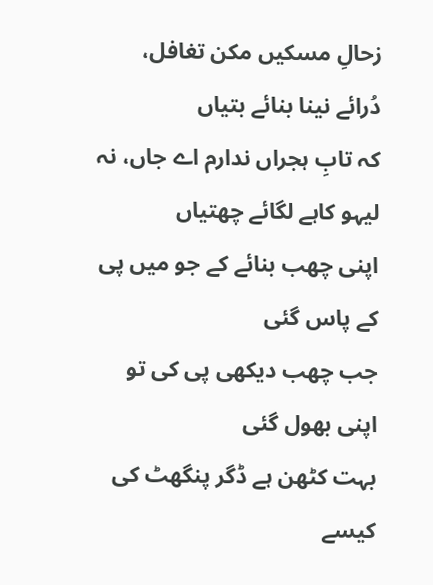زحالِ مسکیں مکن تغافل، دُرائے نینا بنائے بتیاں
کہ تابِ ہجراں ندارم اے جاں، نہ لیہو کاہے لگائے چھتیاں
اپنی چھب بنائے کے جو میں پی کے پاس گئی
جب چھب دیکھی پی کی تو اپنی بھول گئی
بہت کٹھن ہے ڈگر پنگھٹ کی
کیسے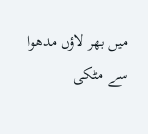میں بھر لاؤں مدھوا سے مٹکی